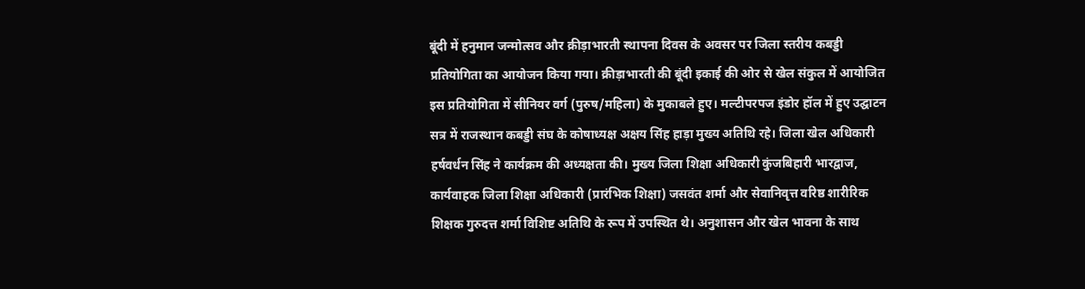बूंदी में हनुमान जन्मोत्सव और क्रीड़ाभारती स्थापना दिवस के अवसर पर जिला स्तरीय कबड्डी प्रतियोगिता का आयोजन किया गया। क्रीड़ाभारती की बूंदी इकाई की ओर से खेल संकुल में आयोजित इस प्रतियोगिता में सीनियर वर्ग (पुरुष/महिला) के मुकाबले हुए। मल्टीपरपज इंडोर हॉल में हुए उद्घाटन सत्र में राजस्थान कबड्डी संघ के कोषाध्यक्ष अक्षय सिंह हाड़ा मुख्य अतिथि रहे। जिला खेल अधिकारी हर्षवर्धन सिंह ने कार्यक्रम की अध्यक्षता की। मुख्य जिला शिक्षा अधिकारी कुंजबिहारी भारद्वाज, कार्यवाहक जिला शिक्षा अधिकारी (प्रारंभिक शिक्षा) जसवंत शर्मा और सेवानिवृत्त वरिष्ठ शारीरिक शिक्षक गुरुदत्त शर्मा विशिष्ट अतिथि के रूप में उपस्थित थे। अनुशासन और खेल भावना के साथ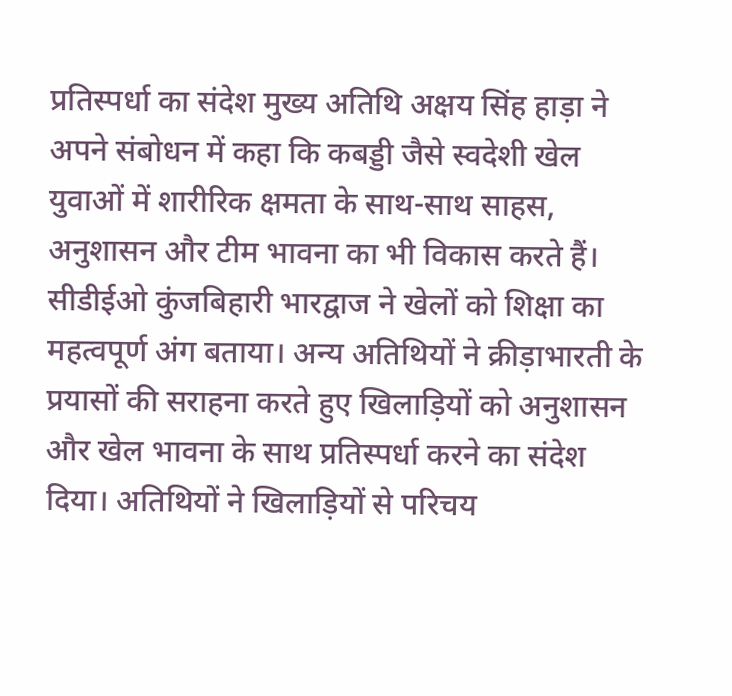प्रतिस्पर्धा का संदेश मुख्य अतिथि अक्षय सिंह हाड़ा ने अपने संबोधन में कहा कि कबड्डी जैसे स्वदेशी खेल युवाओं में शारीरिक क्षमता के साथ-साथ साहस, अनुशासन और टीम भावना का भी विकास करते हैं। सीडीईओ कुंजबिहारी भारद्वाज ने खेलों को शिक्षा का महत्वपूर्ण अंग बताया। अन्य अतिथियों ने क्रीड़ाभारती के प्रयासों की सराहना करते हुए खिलाड़ियों को अनुशासन और खेल भावना के साथ प्रतिस्पर्धा करने का संदेश दिया। अतिथियों ने खिलाड़ियों से परिचय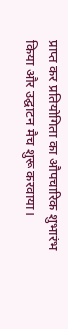प्राप्त कर प्रतियोगिता का औपचारिक शुभारंभ किया और उद्घाटन मैच शुरू करवाया।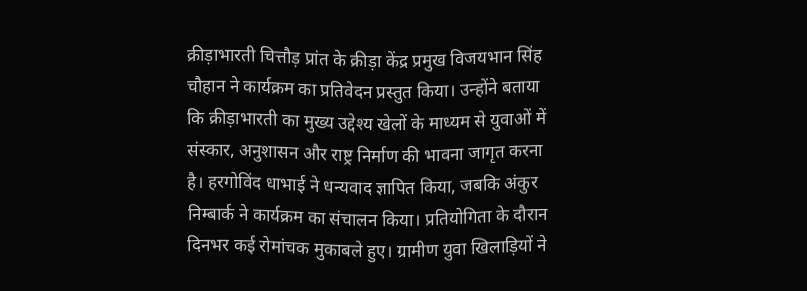क्रीड़ाभारती चित्तौड़ प्रांत के क्रीड़ा केंद्र प्रमुख विजयभान सिंह चौहान ने कार्यक्रम का प्रतिवेदन प्रस्तुत किया। उन्होंने बताया कि क्रीड़ाभारती का मुख्य उद्देश्य खेलों के माध्यम से युवाओं में संस्कार, अनुशासन और राष्ट्र निर्माण की भावना जागृत करना है। हरगोविंद धाभाई ने धन्यवाद ज्ञापित किया, जबकि अंकुर निम्बार्क ने कार्यक्रम का संचालन किया। प्रतियोगिता के दौरान दिनभर कई रोमांचक मुकाबले हुए। ग्रामीण युवा खिलाड़ियों ने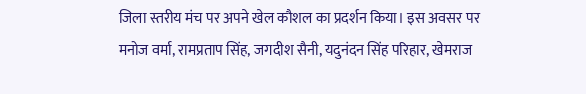जिला स्तरीय मंच पर अपने खेल कौशल का प्रदर्शन किया। इस अवसर पर मनोज वर्मा, रामप्रताप सिंह, जगदीश सैनी, यदुनंदन सिंह परिहार, खेमराज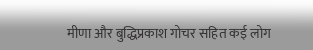मीणा और बुद्धिप्रकाश गोचर सहित कई लोग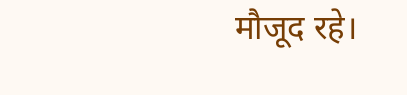मौजूद रहे।